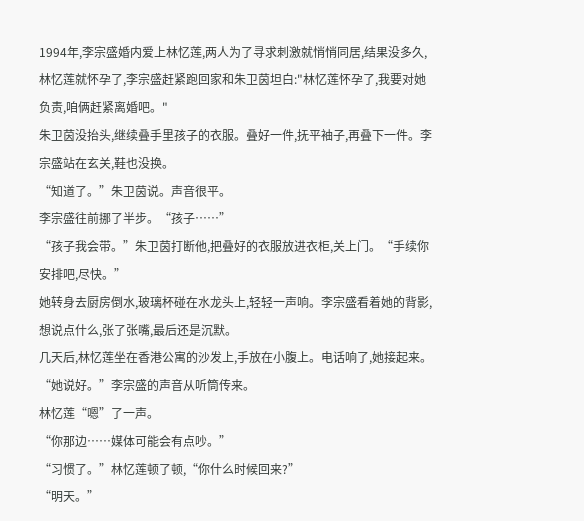1994年,李宗盛婚内爱上林忆莲,两人为了寻求刺激就悄悄同居,结果没多久,林忆莲就怀孕了,李宗盛赶紧跑回家和朱卫茵坦白:"林忆莲怀孕了,我要对她负责,咱俩赶紧离婚吧。"
朱卫茵没抬头,继续叠手里孩子的衣服。叠好一件,抚平袖子,再叠下一件。李宗盛站在玄关,鞋也没换。
“知道了。”朱卫茵说。声音很平。
李宗盛往前挪了半步。“孩子……”
“孩子我会带。”朱卫茵打断他,把叠好的衣服放进衣柜,关上门。“手续你安排吧,尽快。”
她转身去厨房倒水,玻璃杯碰在水龙头上,轻轻一声响。李宗盛看着她的背影,想说点什么,张了张嘴,最后还是沉默。
几天后,林忆莲坐在香港公寓的沙发上,手放在小腹上。电话响了,她接起来。
“她说好。”李宗盛的声音从听筒传来。
林忆莲“嗯”了一声。
“你那边……媒体可能会有点吵。”
“习惯了。”林忆莲顿了顿,“你什么时候回来?”
“明天。”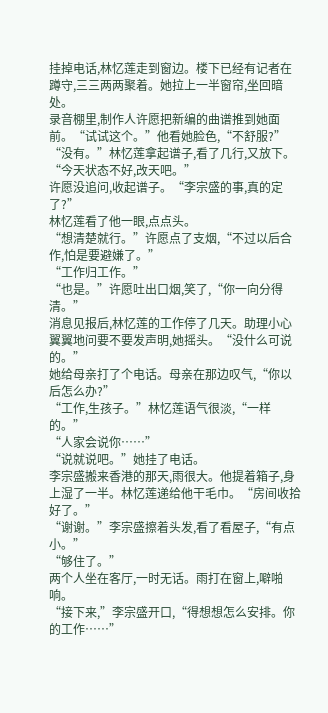挂掉电话,林忆莲走到窗边。楼下已经有记者在蹲守,三三两两聚着。她拉上一半窗帘,坐回暗处。
录音棚里,制作人许愿把新编的曲谱推到她面前。“试试这个。”他看她脸色,“不舒服?”
“没有。”林忆莲拿起谱子,看了几行,又放下。“今天状态不好,改天吧。”
许愿没追问,收起谱子。“李宗盛的事,真的定了?”
林忆莲看了他一眼,点点头。
“想清楚就行。”许愿点了支烟,“不过以后合作,怕是要避嫌了。”
“工作归工作。”
“也是。”许愿吐出口烟,笑了,“你一向分得清。”
消息见报后,林忆莲的工作停了几天。助理小心翼翼地问要不要发声明,她摇头。“没什么可说的。”
她给母亲打了个电话。母亲在那边叹气,“你以后怎么办?”
“工作,生孩子。”林忆莲语气很淡,“一样的。”
“人家会说你……”
“说就说吧。”她挂了电话。
李宗盛搬来香港的那天,雨很大。他提着箱子,身上湿了一半。林忆莲递给他干毛巾。“房间收拾好了。”
“谢谢。”李宗盛擦着头发,看了看屋子,“有点小。”
“够住了。”
两个人坐在客厅,一时无话。雨打在窗上,噼啪响。
“接下来,”李宗盛开口,“得想想怎么安排。你的工作……”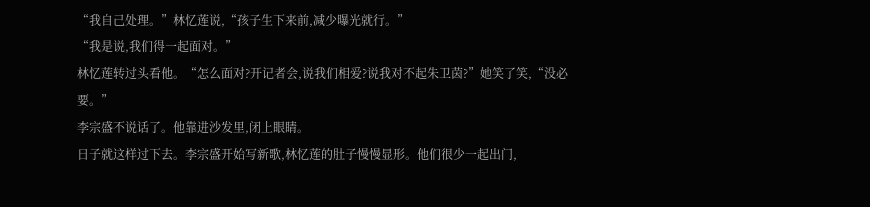“我自己处理。”林忆莲说,“孩子生下来前,减少曝光就行。”
“我是说,我们得一起面对。”
林忆莲转过头看他。“怎么面对?开记者会,说我们相爱?说我对不起朱卫茵?”她笑了笑,“没必要。”
李宗盛不说话了。他靠进沙发里,闭上眼睛。
日子就这样过下去。李宗盛开始写新歌,林忆莲的肚子慢慢显形。他们很少一起出门,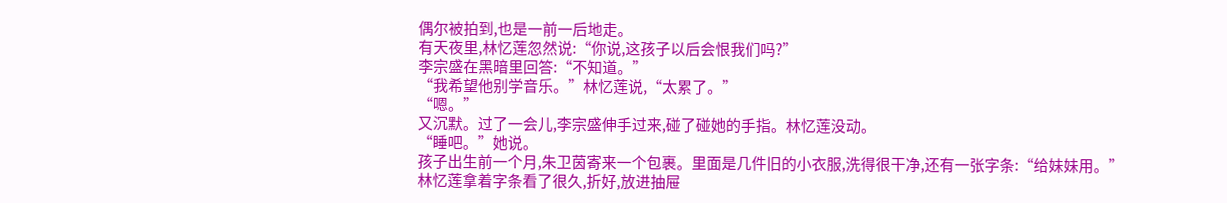偶尔被拍到,也是一前一后地走。
有天夜里,林忆莲忽然说:“你说,这孩子以后会恨我们吗?”
李宗盛在黑暗里回答:“不知道。”
“我希望他别学音乐。”林忆莲说,“太累了。”
“嗯。”
又沉默。过了一会儿,李宗盛伸手过来,碰了碰她的手指。林忆莲没动。
“睡吧。”她说。
孩子出生前一个月,朱卫茵寄来一个包裹。里面是几件旧的小衣服,洗得很干净,还有一张字条:“给妹妹用。”
林忆莲拿着字条看了很久,折好,放进抽屉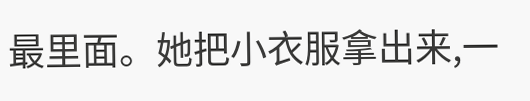最里面。她把小衣服拿出来,一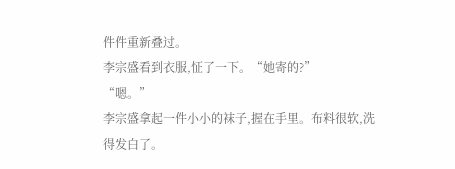件件重新叠过。
李宗盛看到衣服,怔了一下。“她寄的?”
“嗯。”
李宗盛拿起一件小小的袜子,握在手里。布料很软,洗得发白了。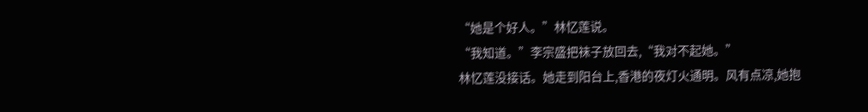“她是个好人。”林忆莲说。
“我知道。”李宗盛把袜子放回去,“我对不起她。”
林忆莲没接话。她走到阳台上,香港的夜灯火通明。风有点凉,她抱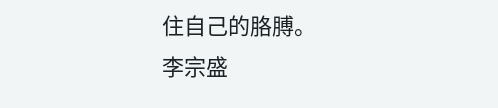住自己的胳膊。
李宗盛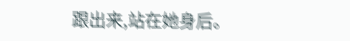跟出来,站在她身后。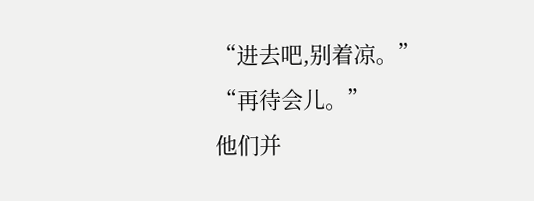“进去吧,别着凉。”
“再待会儿。”
他们并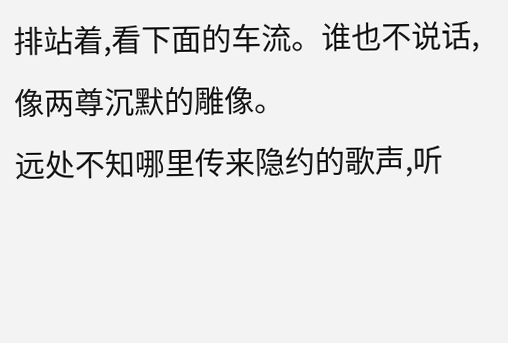排站着,看下面的车流。谁也不说话,像两尊沉默的雕像。
远处不知哪里传来隐约的歌声,听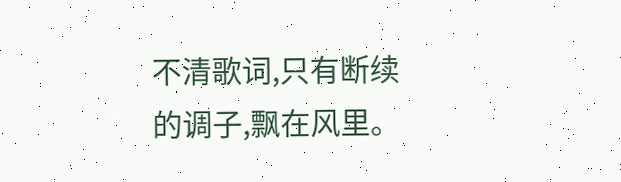不清歌词,只有断续的调子,飘在风里。